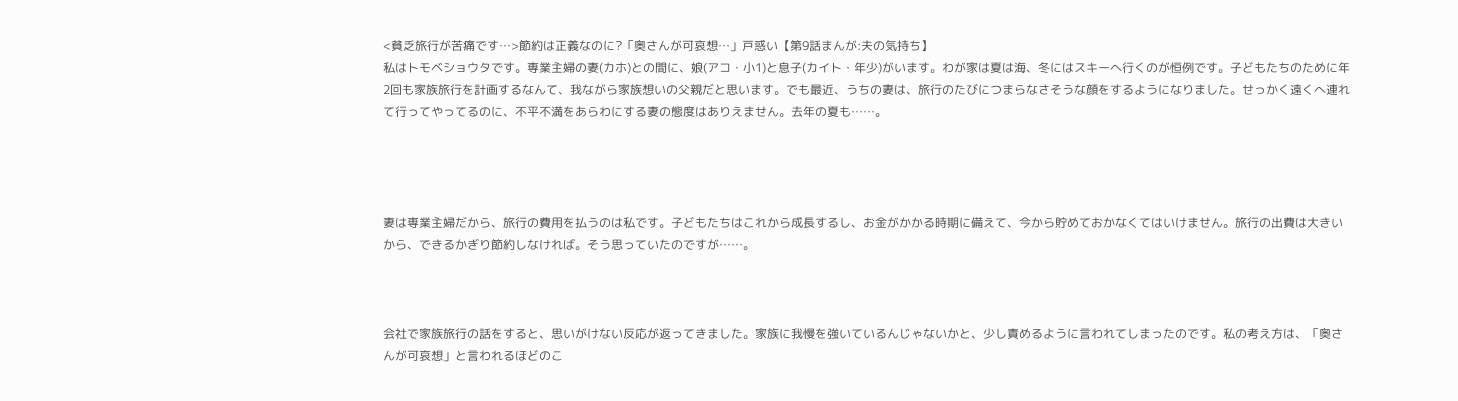<貧乏旅行が苦痛です…>節約は正義なのに?「奥さんが可哀想…」戸惑い【第9話まんが:夫の気持ち】
私はトモベショウタです。専業主婦の妻(カホ)との間に、娘(アコ・小1)と息子(カイト・年少)がいます。わが家は夏は海、冬にはスキーへ行くのが恒例です。子どもたちのために年2回も家族旅行を計画するなんて、我ながら家族想いの父親だと思います。でも最近、うちの妻は、旅行のたびにつまらなさそうな顔をするようになりました。せっかく遠くへ連れて行ってやってるのに、不平不満をあらわにする妻の態度はありえません。去年の夏も……。




妻は専業主婦だから、旅行の費用を払うのは私です。子どもたちはこれから成長するし、お金がかかる時期に備えて、今から貯めておかなくてはいけません。旅行の出費は大きいから、できるかぎり節約しなければ。そう思っていたのですが……。



会社で家族旅行の話をすると、思いがけない反応が返ってきました。家族に我慢を強いているんじゃないかと、少し責めるように言われてしまったのです。私の考え方は、「奥さんが可哀想」と言われるほどのこ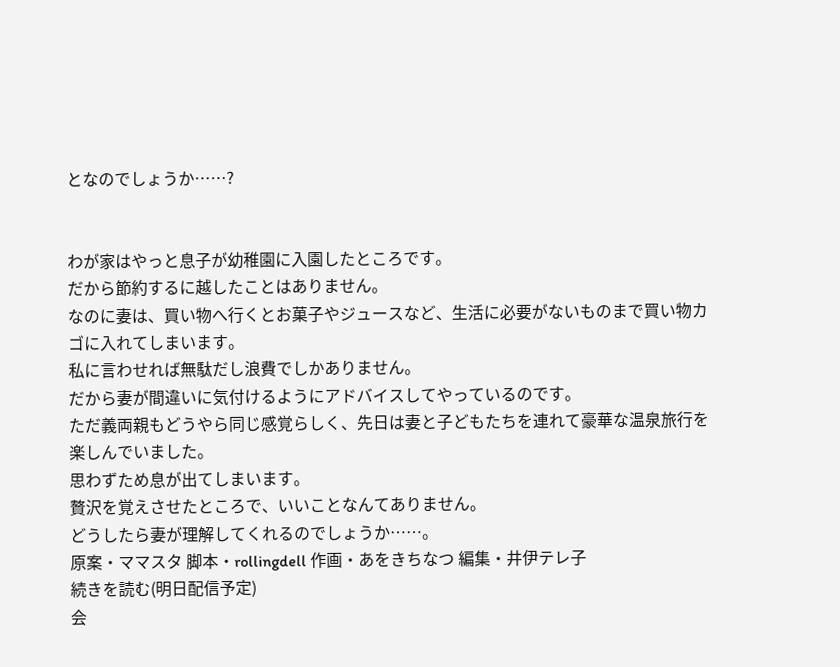となのでしょうか……?


わが家はやっと息子が幼稚園に入園したところです。
だから節約するに越したことはありません。
なのに妻は、買い物へ行くとお菓子やジュースなど、生活に必要がないものまで買い物カゴに入れてしまいます。
私に言わせれば無駄だし浪費でしかありません。
だから妻が間違いに気付けるようにアドバイスしてやっているのです。
ただ義両親もどうやら同じ感覚らしく、先日は妻と子どもたちを連れて豪華な温泉旅行を楽しんでいました。
思わずため息が出てしまいます。
贅沢を覚えさせたところで、いいことなんてありません。
どうしたら妻が理解してくれるのでしょうか……。
原案・ママスタ 脚本・rollingdell 作画・あをきちなつ 編集・井伊テレ子
続きを読む(明日配信予定)
会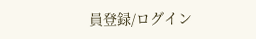員登録/ログイン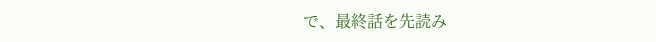で、最終話を先読み